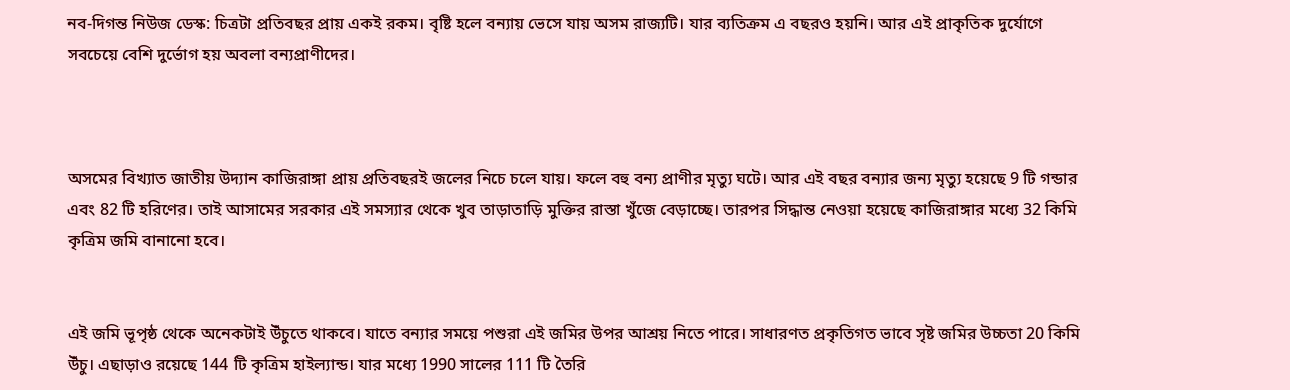নব-দিগন্ত নিউজ ডেস্ক: চিত্রটা প্রতিবছর প্রায় একই রকম। বৃষ্টি হলে বন্যায় ভেসে যায় অসম রাজ্যটি। যার ব্যতিক্রম এ বছরও হয়নি। আর এই প্রাকৃতিক দুর্যোগে সবচেয়ে বেশি দুর্ভোগ হয় অবলা বন্যপ্রাণীদের।



অসমের বিখ্যাত জাতীয় উদ্যান কাজিরাঙ্গা প্রায় প্রতিবছরই জলের নিচে চলে যায়। ফলে বহু বন্য প্রাণীর মৃত্যু ঘটে। আর এই বছর বন্যার জন্য মৃত্যু হয়েছে 9 টি গন্ডার এবং 82 টি হরিণের। তাই আসামের সরকার এই সমস্যার থেকে খুব তাড়াতাড়ি মুক্তির রাস্তা খুঁজে বেড়াচ্ছে। তারপর সিদ্ধান্ত নেওয়া হয়েছে কাজিরাঙ্গার মধ্যে 32 কিমি কৃত্রিম জমি বানানো হবে।


এই জমি ভূপৃষ্ঠ থেকে অনেকটাই উঁচুতে থাকবে। যাতে বন্যার সময়ে পশুরা এই জমির উপর আশ্রয় নিতে পারে। সাধারণত প্রকৃতিগত ভাবে সৃষ্ট জমির উচ্চতা 20 কিমি উঁচু। এছাড়াও রয়েছে 144 টি কৃত্রিম হাইল্যান্ড। যার মধ্যে 1990 সালের 111 টি তৈরি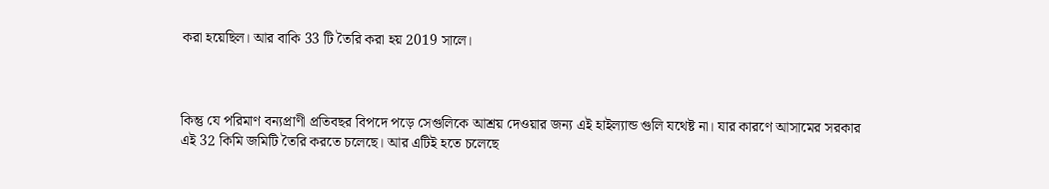করা হয়েছিল। আর বাকি 33 টি তৈরি করা হয় 2019 সালে।



কিন্তু যে পরিমাণ বন্যপ্রাণী প্রতিবছর বিপদে পড়ে সেগুলিকে আশ্রয় দেওয়ার জন্য এই হাইল্যান্ড গুলি যথেষ্ট না। যার কারণে আসামের সরকার এই 32 কিমি জমিটি তৈরি করতে চলেছে। আর এটিই হতে চলেছে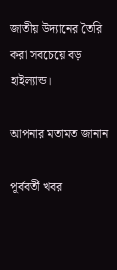জাতীয় উদ্যানের তৈরি করা সবচেয়ে বড় হাইল্যান্ড।

আপনার মতামত জানান

পূর্ববর্তী খবর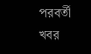পরবর্তী খবর